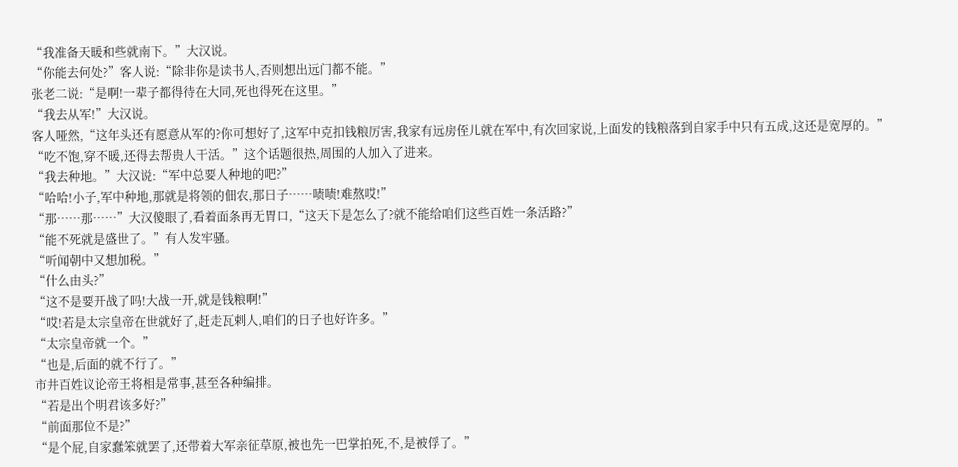“我准备天暖和些就南下。”大汉说。
“你能去何处?”客人说:“除非你是读书人,否则想出远门都不能。”
张老二说:“是啊!一辈子都得待在大同,死也得死在这里。”
“我去从军!”大汉说。
客人哑然,“这年头还有愿意从军的?你可想好了,这军中克扣钱粮厉害,我家有远房侄儿就在军中,有次回家说,上面发的钱粮落到自家手中只有五成,这还是宽厚的。”
“吃不饱,穿不暖,还得去帮贵人干活。”这个话题很热,周围的人加入了进来。
“我去种地。”大汉说:“军中总要人种地的吧?”
“哈哈!小子,军中种地,那就是将领的佃农,那日子……啧啧!难熬哎!”
“那……那……”大汉傻眼了,看着面条再无胃口,“这天下是怎么了?就不能给咱们这些百姓一条活路?”
“能不死就是盛世了。”有人发牢骚。
“听闻朝中又想加税。”
“什么由头?”
“这不是要开战了吗!大战一开,就是钱粮啊!”
“哎!若是太宗皇帝在世就好了,赶走瓦剌人,咱们的日子也好许多。”
“太宗皇帝就一个。”
“也是,后面的就不行了。”
市井百姓议论帝王将相是常事,甚至各种编排。
“若是出个明君该多好?”
“前面那位不是?”
“是个屁,自家蠢笨就罢了,还带着大军亲征草原,被也先一巴掌拍死,不,是被俘了。”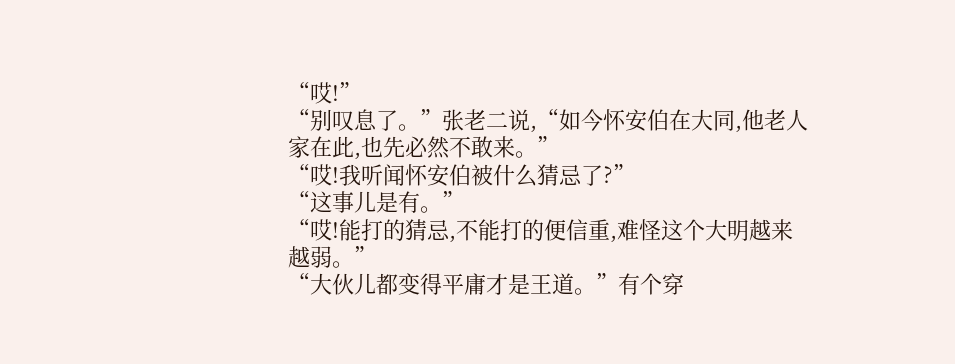“哎!”
“别叹息了。”张老二说,“如今怀安伯在大同,他老人家在此,也先必然不敢来。”
“哎!我听闻怀安伯被什么猜忌了?”
“这事儿是有。”
“哎!能打的猜忌,不能打的便信重,难怪这个大明越来越弱。”
“大伙儿都变得平庸才是王道。”有个穿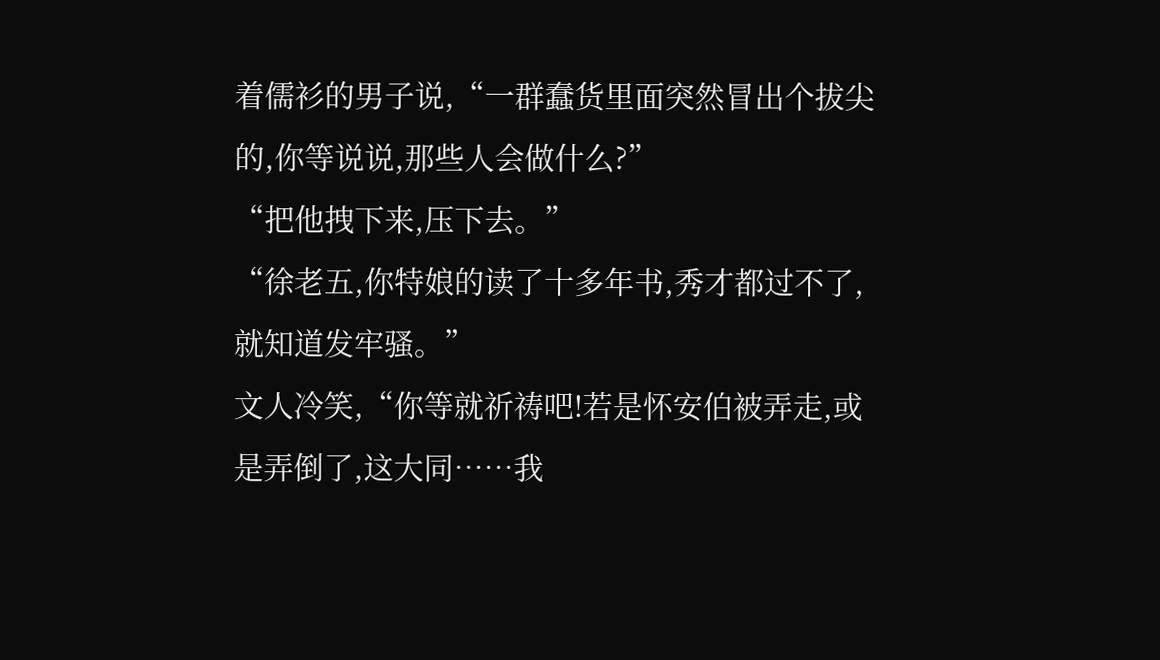着儒衫的男子说,“一群蠢货里面突然冒出个拔尖的,你等说说,那些人会做什么?”
“把他拽下来,压下去。”
“徐老五,你特娘的读了十多年书,秀才都过不了,就知道发牢骚。”
文人冷笑,“你等就祈祷吧!若是怀安伯被弄走,或是弄倒了,这大同……我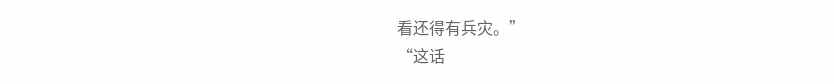看还得有兵灾。”
“这话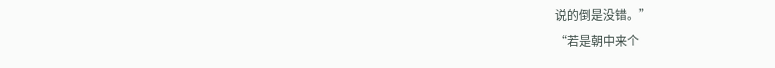说的倒是没错。”
“若是朝中来个